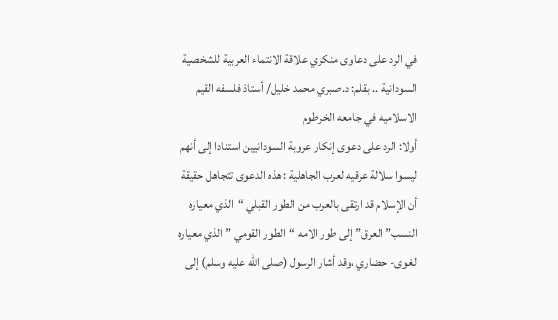في الرد على دعاوى منكري علاقة الانتماء العربية للشخصية السودانية .. بقلم: د.صبري محمد خليل/ أستاذ فلسفه القيم الاسلاميه في جامعه الخرطوم
أولا: الرد على دعوى إنكار عروبة السودانيين استنادا إلى أنهم ليسوا سلالة عرقيه لعرب الجاهلية : هذه الدعوى تتجاهل حقيقة أن الإسلام قد ارتقى بالعرب من الطور القبلي “الذي معياره النسب”العرق” إلى طور الامه “الطور القومي ” الذي معياره لغوى- حضاري ،وقد أشار الرسول (صلى الله عليه وسلم) إلى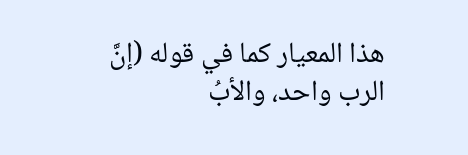هذا المعيار كما في قوله (إنَّ الرب واحد، والأبُ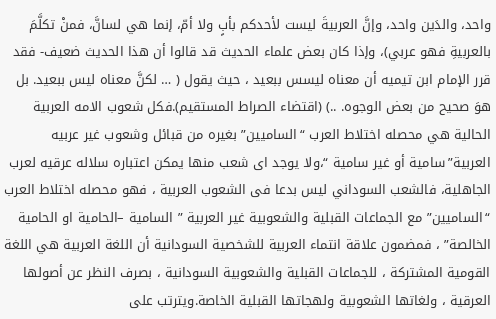واحد، والدَين واحد، وإنَّ العربيةَ ليست لأحدكم بأبٍ ولا أمّ، إنما هي لسانَّ، فمنْ تكلَّمَ بالعربيةِ فهو عربي)، وإذا كان بعض علماء الحديث قد قالوا أن هذا الحديث ضعيف- فقد قرر الإمام ابن تيميه أن معناه ليسس ببعيد ، حيث يقول ( … لكنَّ معناه ليس ببعيد. بل هوَ صحيح من بعض الوجوه. ..) (اقتضاء الصراط المستقيم).فكل شعوب الامه العربية الحالية هي محصله اختلاط العرب “الساميين” بغيره من قبائل وشعوب غير عربيه العربية”سامية أو غير سامية “،ولا يوجد اى شعب منها يمكن اعتباره سلاله عرقيه لعرب الجاهلية، فالشعب السوداني ليس بدعا فى الشعوب العربية ، فهو محصله اختلاط العرب “الساميين” مع الجماعات القبلية والشعوبية غير العربية ” السامية –الحامية او الحامية الخالصة” ، فمضمون علاقة انتماء العربية للشخصية السودانية أن اللغة العربية هي اللغة القومية المشتركة ، للجماعات القبلية والشعوبية السودانية ، بصرف النظر عن أصولها العرقية ، ولغاتها الشعوبية ولهجاتها القبلية الخاصة.ويترتب على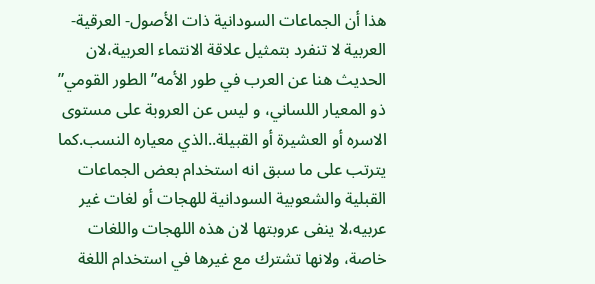هذا أن الجماعات السودانية ذات الأصول- العرقية- العربية لا تنفرد بتمثيل علاقة الانتماء العربية،لان الحديث هنا عن العرب في طور الأمه”الطور القومي” ذو المعيار اللساني، و ليس عن العروبة على مستوى الاسره أو العشيرة أو القبيلة..الذي معياره النسب.كما يترتب على ما سبق انه استخدام بعض الجماعات القبلية والشعوبية السودانية للهجات أو لغات غير عربيه،لا ينفى عروبتها لان هذه اللهجات واللغات خاصة، ولانها تشترك مع غيرها في استخدام اللغة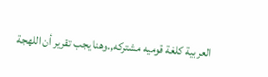العربية كلغة قوميه مشتركه,.وهنا يجب تقرير أن اللهجة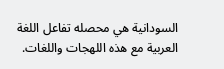السودانية هي محصله تفاعل اللغة العربية مع هذه اللهجات واللغات.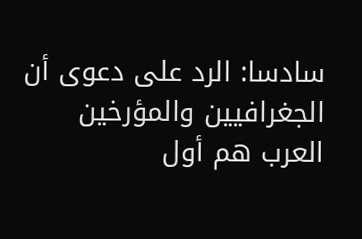سادسا: الرد على دعوى أن الجغرافيين والمؤرخين العرب هم أول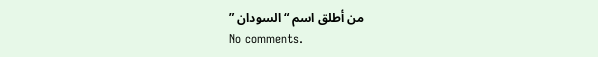من أطلق اسم “السودان ”
No comments.